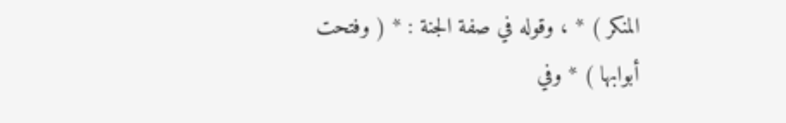المنكر ) * ، وقوله في صفة الجنة : * ( وفتحت أبوابها ) * وفي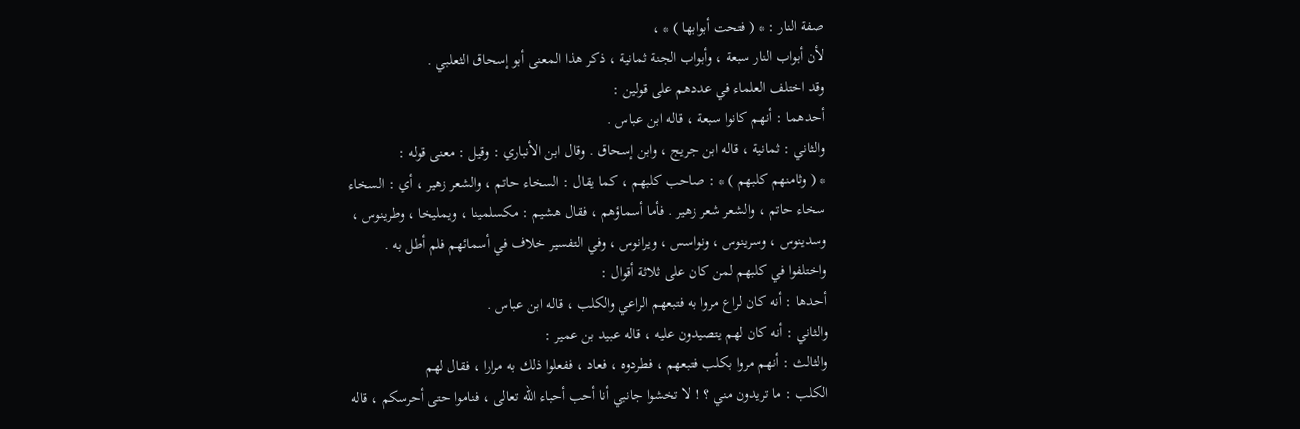صفة النار : * ( فتحت أبوابها ) * ،
لأن أبواب النار سبعة ، وأبواب الجنة ثمانية ، ذكر هذا المعنى أبو إسحاق الثعلبي .
وقد اختلف العلماء في عددهم على قولين :
أحدهما : أنهم كانوا سبعة ، قاله ابن عباس .
والثاني : ثمانية ، قاله ابن جريج ، وابن إسحاق . وقال ابن الأنباري : وقيل : معنى قوله :
* ( وثامنهم كلبهم ) * : صاحب كلبهم ، كما يقال : السخاء حاتم ، والشعر زهير ، أي : السخاء
سخاء حاتم ، والشعر شعر زهير . فأما أسماؤهم ، فقال هشيم : مكسلمينا ، ويمليخا ، وطرينوس ،
وسدينوس ، وسرينوس ، ونواسس ، ويرانوس ، وفي التفسير خلاف في أسمائهم فلم أطل به .
واختلفوا في كلبهم لمن كان على ثلاثة أقوال :
أحدها : أنه كان لراع مروا به فتبعهم الراعي والكلب ، قاله ابن عباس .
والثاني : أنه كان لهم يتصيدون عليه ، قاله عبيد بن عمير :
والثالث : أنهم مروا بكلب فتبعهم ، فطردوه ، فعاد ، ففعلوا ذلك به مرارا ، فقال لهم
الكلب : ما تريدون مني ؟ ! لا تخشوا جانبي أنا أحب أحباء الله تعالى ، فناموا حتى أحرسكم ، قاله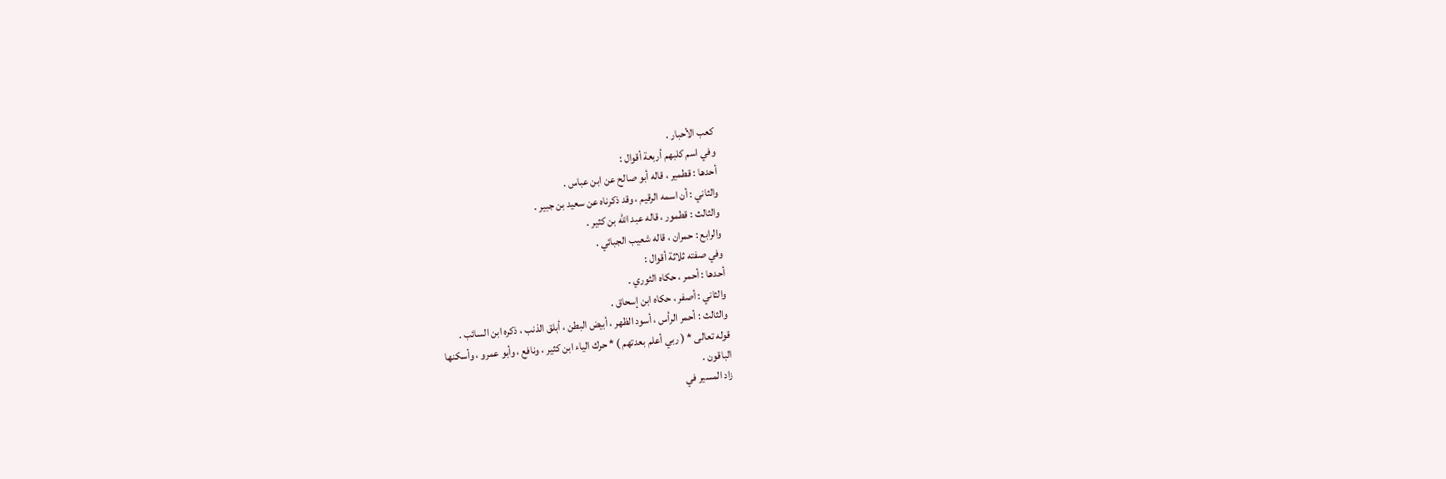كعب الأحبار .
وفي اسم كلبهم أربعة أقوال :
أحدها : قطمير ، قاله أبو صالح عن ابن عباس .
والثاني : أن اسمه الرقيم ، وقد ذكرناه عن سعيد بن جبير .
والثالث : قطمور ، قاله عبد الله بن كثير .
والرابع : حمران ، قاله شعيب الجبائي .
وفي صفته ثلاثة أقوال :
أحدها : أحمر ، حكاه الثوري .
والثاني : أصفر ، حكاه ابن إسحاق .
والثالث : أحمر الرأس ، أسود الظهر ، أبيض البطن ، أبلق الذنب ، ذكره ابن السائب .
قوله تعالى * ( ربي أعلم بعدتهم ) * حرك الياء ابن كثير ، ونافع ، وأبو عمرو ، وأسكنها
الباقون .
زاد المسير في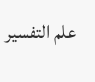علم التفسير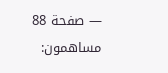— صفحة 88
مساهمون: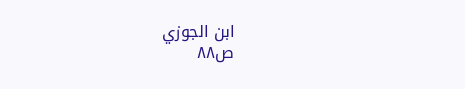ابن الجوزي
ص٨٨